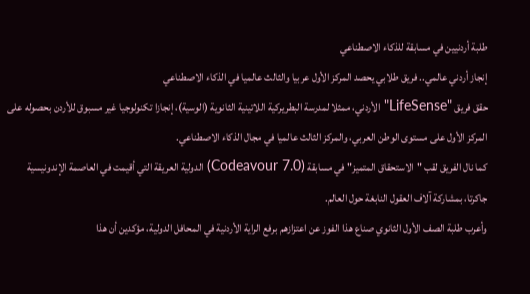طلبة أردنيين في مسابقة للذكاء الاصطناعي
إنجاز أردني عالمي.. فريق طلابي يحصد المركز الأول عربيا والثالث عالميا في الذكاء الاصطناعي
حقق فريق "LifeSense" الأردني، ممثلا لمدرسة البطريركية اللاتينية الثانوية (الوسية)، إنجازا تكنولوجيا غير مسبوق للأردن بحصوله على المركز الأول على مستوى الوطن العربي، والمركز الثالث عالميا في مجال الذكاء الاصطناعي.
كما نال الفريق لقب "الاستحقاق المتميز" في مسابقة (Codeavour 7.0) الدولية العريقة التي أقيمت في العاصمة الإندونيسية جاكرتا، بمشاركة آلاف العقول النابغة حول العالم.
وأعرب طلبة الصف الأول الثانوي صناع هذا الفوز عن اعتزازهم برفع الراية الأردنية في المحافل الدولية، مؤكدين أن هذا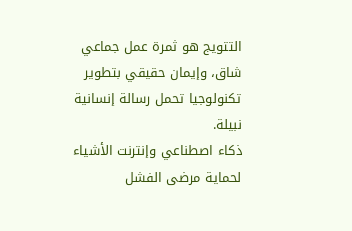التتويج هو ثمرة عمل جماعي شاق، وإيمان حقيقي بتطوير تكنولوجيا تحمل رسالة إنسانية نبيلة.
ذكاء اصطناعي وإنترنت الأشياء لحماية مرضى الفشل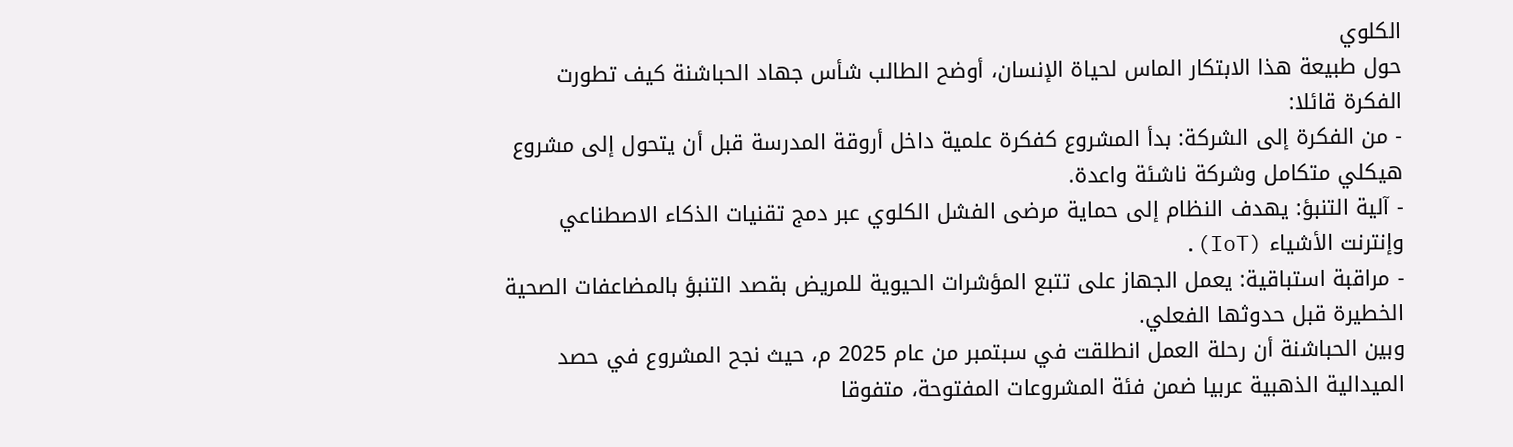الكلوي
حول طبيعة هذا الابتكار الماس لحياة الإنسان، أوضح الطالب شأس جهاد الحباشنة كيف تطورت الفكرة قائلا:
- من الفكرة إلى الشركة: بدأ المشروع كفكرة علمية داخل أروقة المدرسة قبل أن يتحول إلى مشروع هيكلي متكامل وشركة ناشئة واعدة.
- آلية التنبؤ: يهدف النظام إلى حماية مرضى الفشل الكلوي عبر دمج تقنيات الذكاء الاصطناعي وإنترنت الأشياء (IoT).
- مراقبة استباقية: يعمل الجهاز على تتبع المؤشرات الحيوية للمريض بقصد التنبؤ بالمضاعفات الصحية الخطيرة قبل حدوثها الفعلي.
وبين الحباشنة أن رحلة العمل انطلقت في سبتمبر من عام 2025 م، حيث نجح المشروع في حصد الميدالية الذهبية عربيا ضمن فئة المشروعات المفتوحة، متفوقا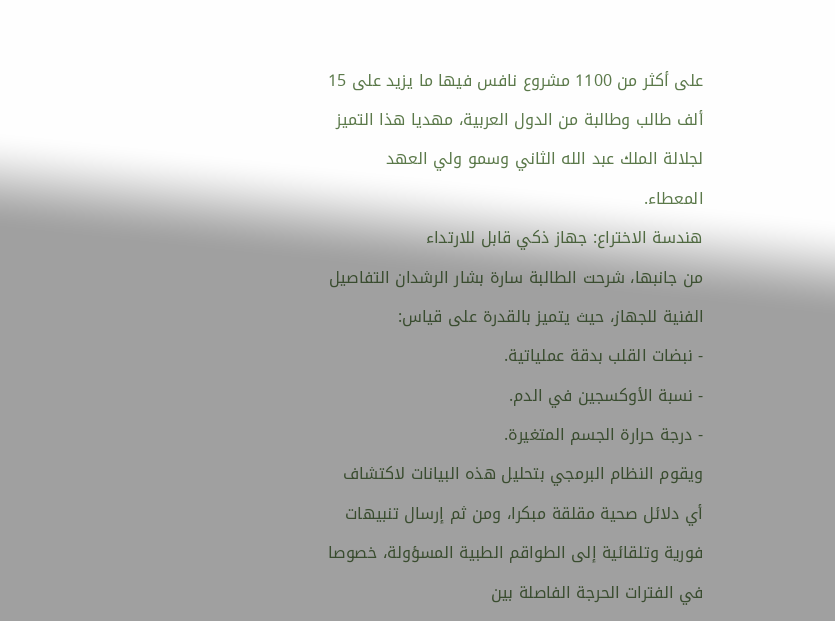على أكثر من 1100 مشروع نافس فيها ما يزيد على 15 ألف طالب وطالبة من الدول العربية، مهديا هذا التميز لجلالة الملك عبد الله الثاني وسمو ولي العهد المعطاء.
هندسة الاختراع: جهاز ذكي قابل للارتداء
من جانبها، شرحت الطالبة سارة بشار الرشدان التفاصيل الفنية للجهاز، حيث يتميز بالقدرة على قياس:
- نبضات القلب بدقة عملياتية.
- نسبة الأوكسجين في الدم.
- درجة حرارة الجسم المتغيرة.
ويقوم النظام البرمجي بتحليل هذه البيانات لاكتشاف أي دلائل صحية مقلقة مبكرا، ومن ثم إرسال تنبيهات فورية وتلقائية إلى الطواقم الطبية المسؤولة، خصوصا في الفترات الحرجة الفاصلة بين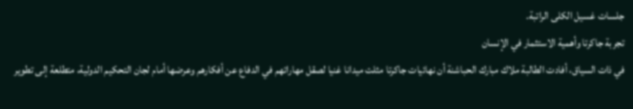جلسات غسيل الكلى الراتبة.
تجربة جاكرتا وأهمية الاستثمار في الإنسان
في ذات السياق، أفادت الطالبة ملاك مبارك الحباشنة أن نهائيات جاكرتا مثلت ميدانا غنيا لصقل مهاراتهم في الدفاع عن أفكارهم وعرضها أمام لجان التحكيم الدولية، متطلعة إلى تطوير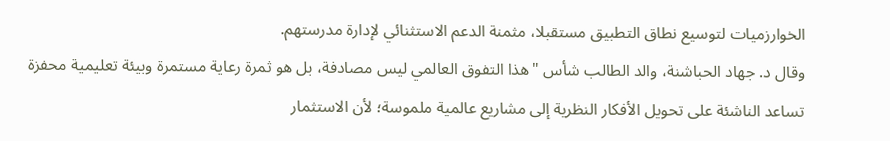الخوارزميات لتوسيع نطاق التطبيق مستقبلا، مثمنة الدعم الاستثنائي لإدارة مدرستهم.
وقال د. جهاد الحباشنة، والد الطالب شأس "هذا التفوق العالمي ليس مصادفة، بل هو ثمرة رعاية مستمرة وبيئة تعليمية محفزة تساعد الناشئة على تحويل الأفكار النظرية إلى مشاريع عالمية ملموسة؛ لأن الاستثمار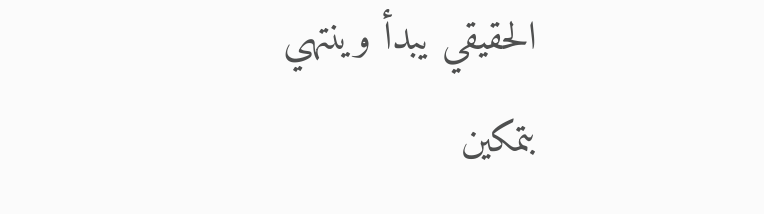الحقيقي يبدأ وينتهي بتمكين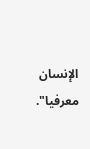الإنسان معرفيا".